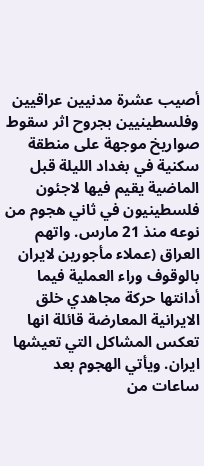أصيب عشرة مدنيين عراقيين وفلسطينيين بجروح اثر سقوط صواريخ موجهة على منطقة سكنية في بغداد الليلة قبل الماضية يقيم فيها لاجئون فلسطينيون في ثاني هجوم من نوعه منذ 21 مارس. واتهم العراق (عملاء مأجورين لايران بالوقوف وراء العملية فيما أدانتها حركة مجاهدي خلق الايرانية المعارضة قائلة انها تعكس المشاكل التي تعيشها ايران. ويأتي الهجوم بعد ساعات من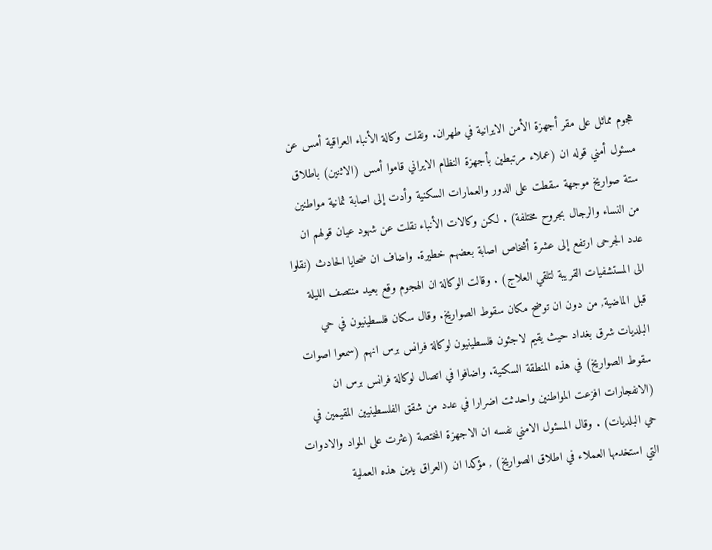هجوم مماثل على مقر أجهزة الأمن الايرانية في طهران. ونقلت وكالة الأنباء العراقية أمس عن مسئول أمني قوله ان (عملاء مرتبطين بأجهزة النظام الايراني قاموا أمس (الاثنين) باطلاق ستة صواريخ موجهة سقطت على الدور والعمارات السكنية وأدت إلى اصابة ثمانية مواطنين من النساء والرجال بجروح مختلفة) . لكن وكالات الأنباء نقلت عن شهود عيان قولهم ان عدد الجرحى ارتفع إلى عشرة أشخاص اصابة بعضهم خطيرة. واضاف ان ضحايا الحادث (نقلوا الى المستشفيات القريبة لتلقي العلاج) . وقالت الوكالة ان الهجوم وقع بعيد منتصف الليلة قبل الماضية, من دون ان توضح مكان سقوط الصواريخ. وقال سكان فلسطينيون في حي البلديات شرق بغداد حيث يقيم لاجئون فلسطينيون لوكالة فرانس برس انهم (سمعوا اصوات سقوط الصواريخ) في هذه المنطقة السكنية. واضافوا في اتصال لوكالة فرانس برس ان (الانفجارات افزعت المواطنين واحدثت اضرارا في عدد من شقق الفلسطينيين المقيمين في حي البلديات) . وقال المسئول الامني نفسه ان الاجهزة المختصة (عثرت على المواد والادوات التي استخدمها العملاء في اطلاق الصواريخ) , مؤكدا ان (العراق يدين هذه العملية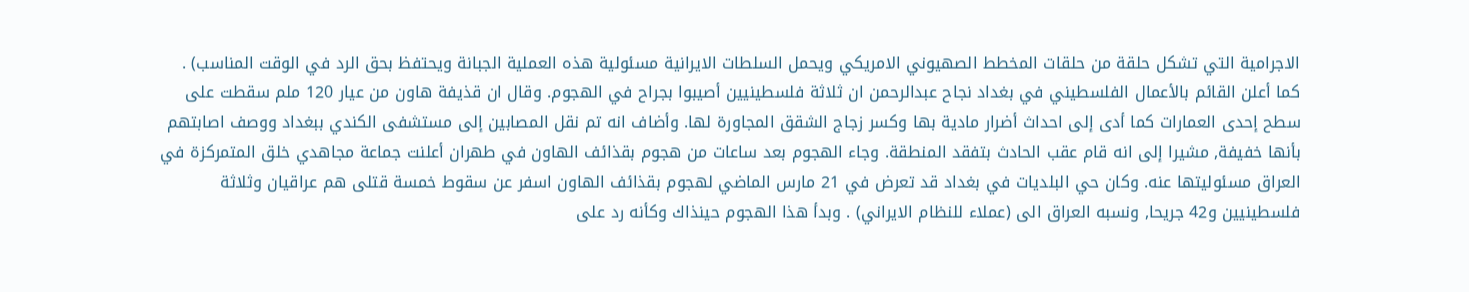الاجرامية التي تشكل حلقة من حلقات المخطط الصهيوني الامريكي ويحمل السلطات الايرانية مسئولية هذه العملية الجبانة ويحتفظ بحق الرد في الوقت المناسب) . كما أعلن القائم بالأعمال الفلسطيني في بغداد نجاح عبدالرحمن ان ثلاثة فلسطينيين أصيبوا بجراح في الهجوم. وقال ان قذيفة هاون من عيار 120 ملم سقطت على سطح إحدى العمارات كما أدى إلى احداث أضرار مادية بها وكسر زجاج الشقق المجاورة لها. وأضاف انه تم نقل المصابين إلى مستشفى الكندي ببغداد ووصف اصابتهم بأنها خفيفة, مشيرا إلى انه قام عقب الحادث بتفقد المنطقة. وجاء الهجوم بعد ساعات من هجوم بقذائف الهاون في طهران أعلنت جماعة مجاهدي خلق المتمركزة في العراق مسئوليتها عنه. وكان حي البلديات في بغداد قد تعرض في 21 مارس الماضي لهجوم بقذائف الهاون اسفر عن سقوط خمسة قتلى هم عراقيان وثلاثة فلسطينيين و42 جريحا, ونسبه العراق الى (عملاء للنظام الايراني) . وبدأ هذا الهجوم حينذاك وكأنه رد على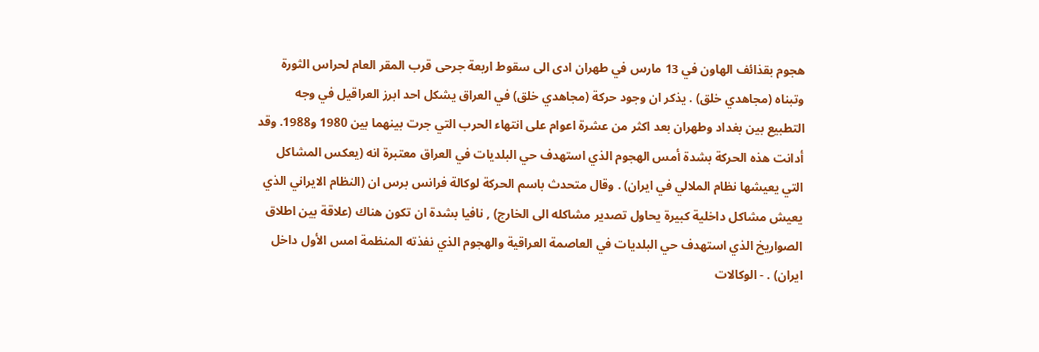هجوم بقذائف الهاون في 13 مارس في طهران ادى الى سقوط اربعة جرحى قرب المقر العام لحراس الثورة وتبناه (مجاهدي خلق) . يذكر ان وجود حركة (مجاهدي خلق) في العراق يشكل احد ابرز العراقيل في وجه التطبيع بين بغداد وطهران بعد اكثر من عشرة اعوام على انتهاء الحرب التي جرت بينهما بين 1980 و1988. وقد أدانت هذه الحركة بشدة أمس الهجوم الذي استهدف حي البلديات في العراق معتبرة انه (يعكس المشاكل التي يعيشها نظام الملالي في ايران) . وقال متحدث باسم الحركة لوكالة فرانس برس ان (النظام الايراني الذي يعيش مشاكل داخلية كبيرة يحاول تصدير مشاكله الى الخارج) , نافيا بشدة ان تكون هناك (علاقة بين اطلاق الصواريخ الذي استهدف حي البلديات في العاصمة العراقية والهجوم الذي نفذته المنظمة امس الأول داخل ايران) . - الوكالات